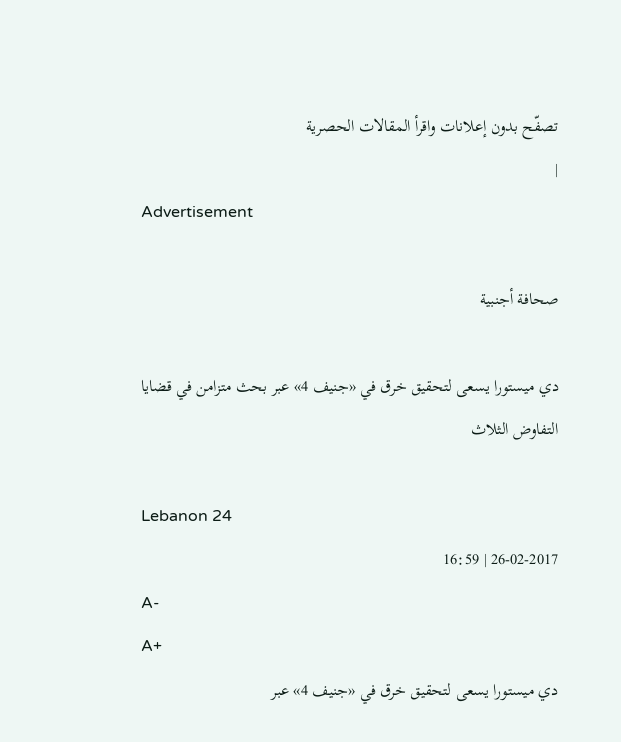تصفّح بدون إعلانات واقرأ المقالات الحصرية
|
Advertisement

صحافة أجنبية

دي ميستورا يسعى لتحقيق خرق في «جنيف 4» عبر بحث متزامن في قضايا التفاوض الثلاث

Lebanon 24
26-02-2017 | 16:59
A-
A+
دي ميستورا يسعى لتحقيق خرق في «جنيف 4» عبر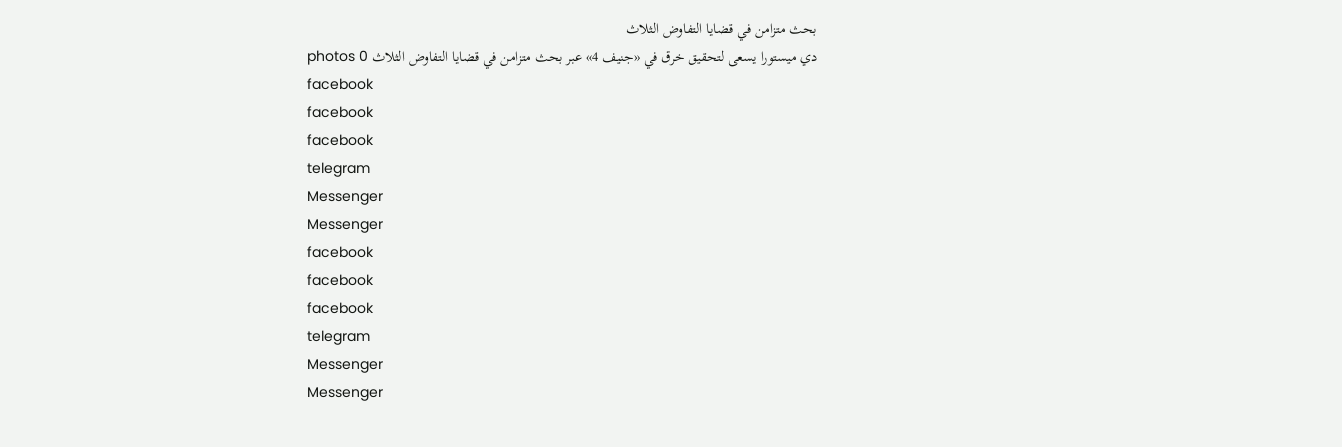بحث متزامن في قضايا التفاوض الثلاث
دي ميستورا يسعى لتحقيق خرق في «جنيف 4» عبر بحث متزامن في قضايا التفاوض الثلاث photos 0
facebook
facebook
facebook
telegram
Messenger
Messenger
facebook
facebook
facebook
telegram
Messenger
Messenger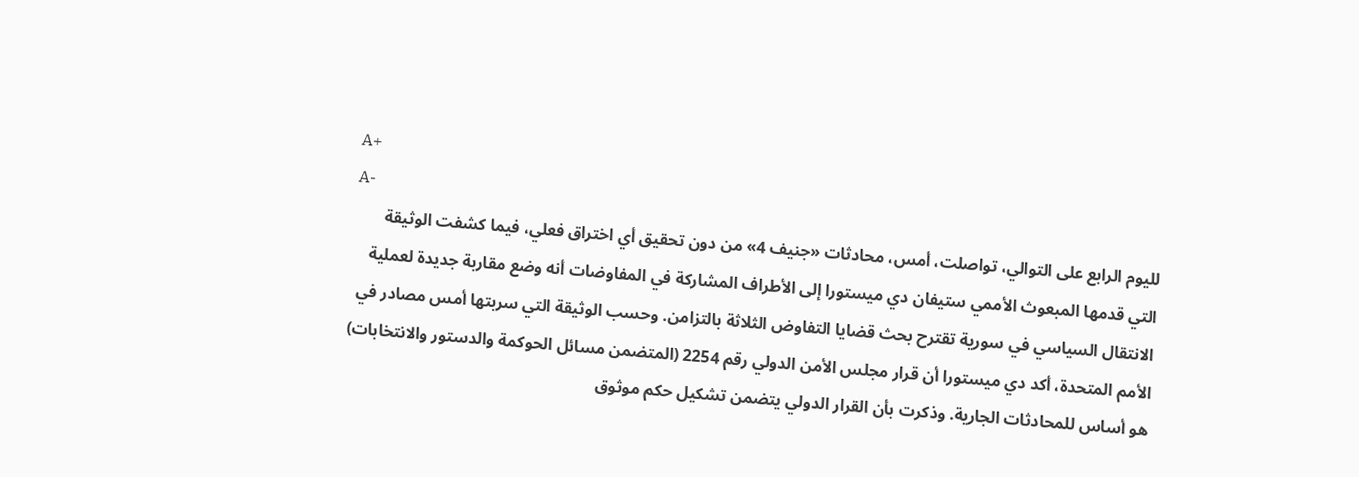A+
A-
لليوم الرابع على التوالي، تواصلت، أمس، محادثات «جنيف 4» من دون تحقيق أي اختراق فعلي، فيما كشفت الوثيقة التي قدمها المبعوث الأممي ستيفان دي ميستورا إلى الأطراف المشاركة في المفاوضات أنه وضع مقاربة جديدة لعملية الانتقال السياسي في سورية تقترح بحث قضايا التفاوض الثلاثة بالتزامن. وحسب الوثيقة التي سربتها أمس مصادر في الأمم المتحدة، أكد دي ميستورا أن قرار مجلس الأمن الدولي رقم 2254 (المتضمن مسائل الحوكمة والدستور والانتخابات) هو أساس للمحادثات الجارية. وذكرت بأن القرار الدولي يتضمن تشكيل حكم موثوق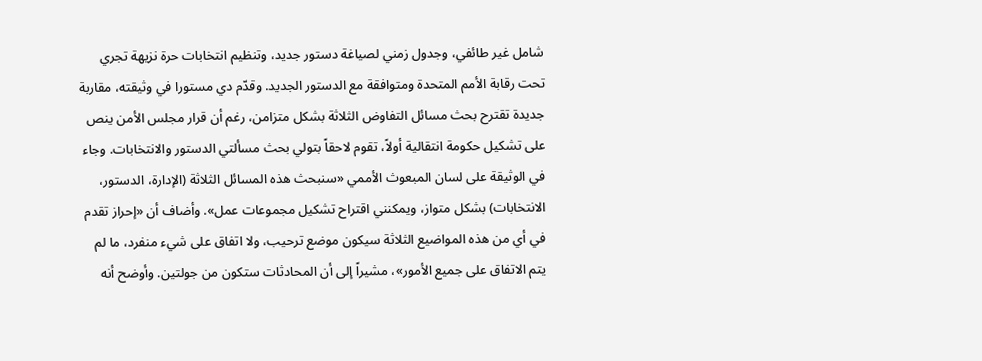شامل غير طائفي، وجدول زمني لصياغة دستور جديد، وتنظيم انتخابات حرة نزيهة تجري تحت رقابة الأمم المتحدة ومتوافقة مع الدستور الجديد. وقدّم دي مستورا في وثيقته، مقاربة جديدة تقترح بحث مسائل التفاوض الثلاثة بشكل متزامن، رغم أن قرار مجلس الأمن ينص على تشكيل حكومة انتقالية أولاً، تقوم لاحقاً بتولي بحث مسألتي الدستور والانتخابات. وجاء في الوثيقة على لسان المبعوث الأممي «سنبحث هذه المسائل الثلاثة (الإدارة، الدستور، الانتخابات) بشكل متواز، ويمكنني اقتراح تشكيل مجموعات عمل». وأضاف أن «إحراز تقدم في أي من هذه المواضيع الثلاثة سيكون موضع ترحيب، ولا اتفاق على شيء منفرد، ما لم يتم الاتفاق على جميع الأمور»، مشيراً إلى أن المحادثات ستكون من جولتين. وأوضح أنه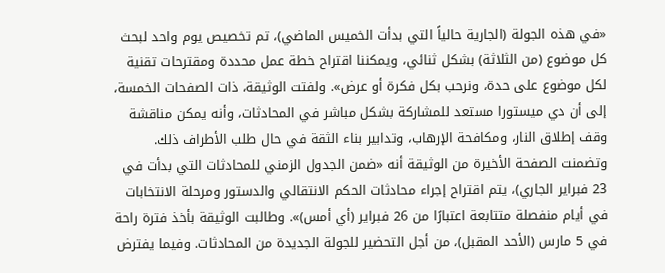«في هذه الجولة (الجارية حالياً التي بدأت الخميس الماضي)، تم تخصيص يوم واحد لبحث كل موضوع (من الثلاثة) بشكل ثنائي، ويمكننا اقتراح خطة عمل محددة ومقترحات تقنية لكل موضوع على حدة، ونرحب بكل فكرة أو عرض». ولفتت الوثيقة، ذات الصفحات الخمسة، إلى أن دي ميستورا مستعد للمشاركة بشكل مباشر في المحادثات، وأنه يمكن مناقشة وقف إطلاق النار، ومكافحة الإرهاب، وتدابير بناء الثقة في حال طلب الأطراف ذلك. وتضمنت الصفحة الأخيرة من الوثيقة أنه «ضمن الجدول الزمني للمحادثات التي بدأت في 23 فبراير الجاري)، يتم اقتراح إجراء محادثات الحكم الانتقالي والدستور ومرحلة الانتخابات في أيام منفصلة متتابعة اعتبارًا من 26 فبراير (أي أمس)». وطالبت الوثيقة بأخذ فترة راحة في 5 مارس (الأحد المقبل)، من أجل التحضير للجولة الجديدة من المحادثات. وفيما يفترض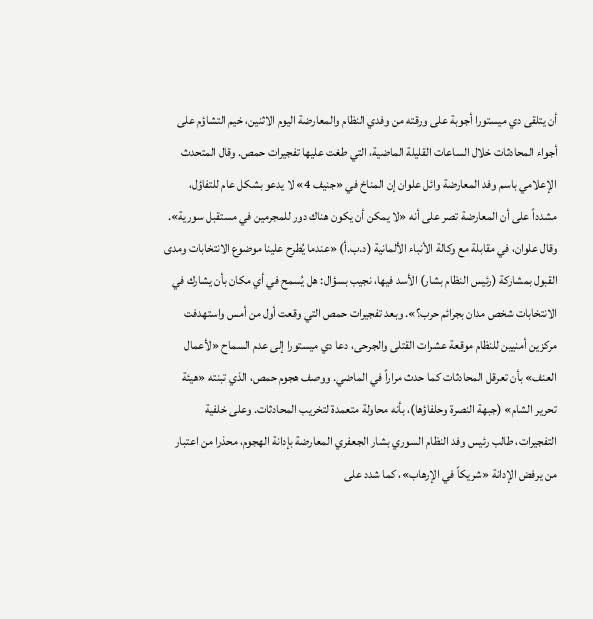أن يتلقى دي ميستورا أجوبة على ورقته من وفدي النظام والمعارضة اليوم الاثنين، خيم التشاؤم على أجواء المحادثات خلال الساعات القليلة الماضية، التي طغت عليها تفجيرات حمص. وقال المتحدث الإعلامي باسم وفد المعارضة وائل علوان إن المناخ في «جنيف 4» لا يدعو بشكل عام للتفاؤل، مشدداً على أن المعارضة تصر على أنه «لا يمكن أن يكون هناك دور للمجرمين في مستقبل سورية». وقال علوان، في مقابلة مع وكالة الأنباء الألمانية (د.ب.أ) «عندما يُطرح علينا موضوع الانتخابات ومدى القبول بمشاركة (رئيس النظام بشار) الأسد فيها، نجيب بسؤال: هل يُسمح في أي مكان بأن يشارك في الانتخابات شخص مدان بجرائم حرب؟». وبعد تفجيرات حمص التي وقعت أول من أمس واستهدفت مركزين أمنيين للنظام موقعة عشرات القتلى والجرحى، دعا دي ميستورا إلى عدم السماح «لأعمال العنف» بأن تعرقل المحادثات كما حدث مراراً في الماضي. ووصف هجوم حمص، الذي تبنته «هيئة تحرير الشام» (جبهة النصرة وحلفاؤها)، بأنه محاولة متعمدة لتخريب المحادثات. وعلى خلفية التفجيرات، طالب رئيس وفد النظام السوري بشار الجعفري المعارضة بإدانة الهجوم، محذرا من اعتبار من يرفض الإدانة «شريكاً في الإرهاب»، كما شدد على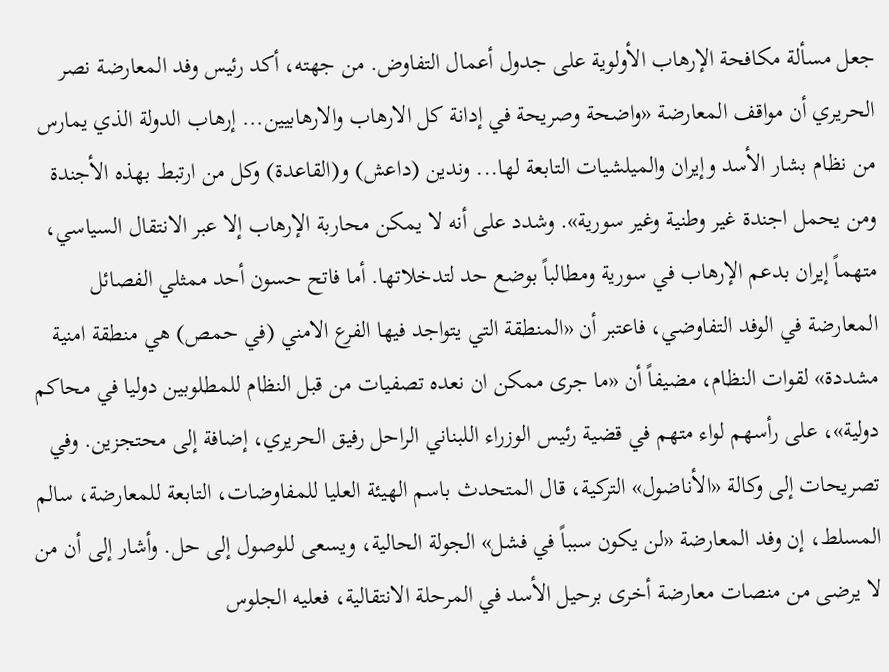جعل مسألة مكافحة الإرهاب الأولوية على جدول أعمال التفاوض. من جهته، أكد رئيس وفد المعارضة نصر الحريري أن مواقف المعارضة «واضحة وصريحة في إدانة كل الارهاب والارهابيين... إرهاب الدولة الذي يمارس من نظام بشار الأسد وإيران والميلشيات التابعة لها... وندين (داعش) و(القاعدة) وكل من ارتبط بهذه الأجندة ومن يحمل اجندة غير وطنية وغير سورية». وشدد على أنه لا يمكن محاربة الإرهاب إلا عبر الانتقال السياسي، متهماً إيران بدعم الإرهاب في سورية ومطالباً بوضع حد لتدخلاتها. أما فاتح حسون أحد ممثلي الفصائل المعارضة في الوفد التفاوضي، فاعتبر أن «المنطقة التي يتواجد فيها الفرع الامني (في حمص) هي منطقة امنية مشددة» لقوات النظام، مضيفاً أن «ما جرى ممكن ان نعده تصفيات من قبل النظام للمطلوبين دوليا في محاكم دولية»، على رأسهم لواء متهم في قضية رئيس الوزراء اللبناني الراحل رفيق الحريري، إضافة إلى محتجزين. وفي تصريحات إلى وكالة «الأناضول» التركية، قال المتحدث باسم الهيئة العليا للمفاوضات، التابعة للمعارضة، سالم المسلط، إن وفد المعارضة «لن يكون سبباً في فشل» الجولة الحالية، ويسعى للوصول إلى حل. وأشار إلى أن من لا يرضى من منصات معارضة أخرى برحيل الأسد في المرحلة الانتقالية، فعليه الجلوس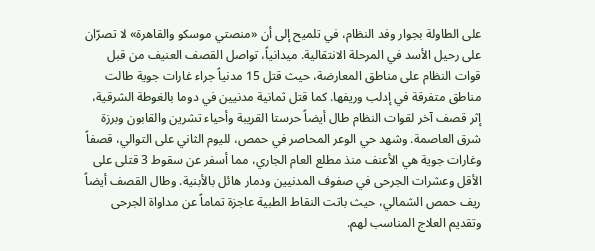على الطاولة بجوار وفد النظام، في تلميح إلى أن «منصتي موسكو والقاهرة» لا تصرّان على رحيل الأسد في المرحلة الانتقالية. ميدانياً، تواصل القصف العنيف من قبل قوات النظام على مناطق المعارضة، حيث قتل 15 مدنياً جراء غارات جوية طالت مناطق متفرقة في إدلب وريفها. كما قتل ثمانية مدنيين في دوما بالغوطة الشرقية، إثر قصف آخر لقوات النظام طال أيضاً حرستا القريبة وأحياء تشرين والقابون وبرزة شرق العاصمة. وشهد حي الوعر المحاصر في حمص، لليوم الثاني على التوالي، قصفاً وغارات جوية هي الأعنف منذ مطلع العام الجاري، مما أسفر عن سقوط 3 قتلى على الأقل وعشرات الجرحى في صفوف المدنيين ودمار هائل بالأبنية. وطال القصف أيضاً ريف حمص الشمالي، حيث باتت النقاط الطبية عاجزة تماماً عن مداواة الجرحى وتقديم العلاج المناسب لهم.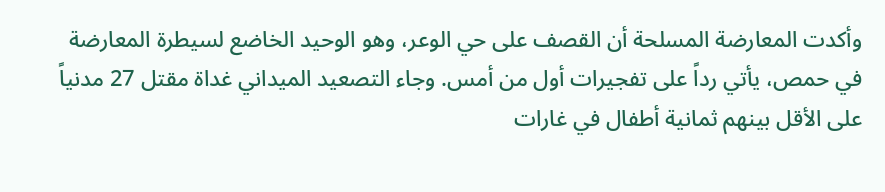وأكدت المعارضة المسلحة أن القصف على حي الوعر، وهو الوحيد الخاضع لسيطرة المعارضة في حمص، يأتي رداً على تفجيرات أول من أمس. وجاء التصعيد الميداني غداة مقتل 27 مدنياً على الأقل بينهم ثمانية أطفال في غارات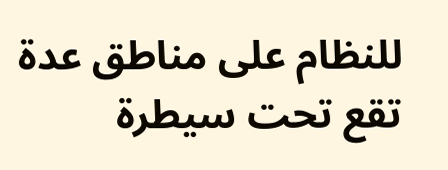للنظام على مناطق عدة تقع تحت سيطرة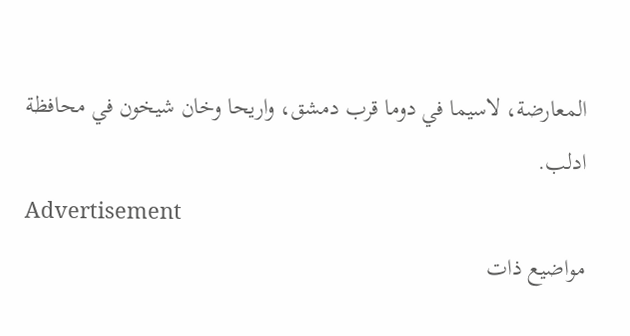المعارضة، لاسيما في دوما قرب دمشق، واريحا وخان شيخون في محافظة ادلب.
Advertisement
مواضيع ذات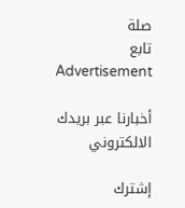صلة
تابع
Advertisement

أخبارنا عبر بريدك الالكتروني

إشترك